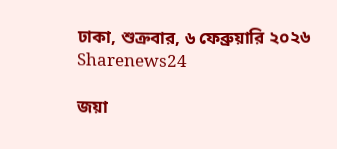ঢাকা, শুক্রবার, ৬ ফেব্রুয়ারি ২০২৬
Sharenews24

জয়া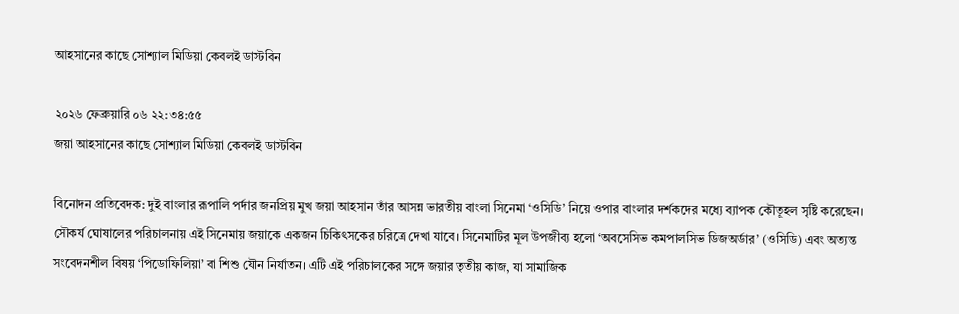আহসানের কাছে সোশ্যাল মিডিয়া কেবলই ডাস্টবিন

২০২৬ ফেব্রুয়ারি ০৬ ২২:৩৪:৫৫
জয়া আহসানের কাছে সোশ্যাল মিডিয়া কেবলই ডাস্টবিন

বিনোদন প্রতিবেদক: দুই বাংলার রূপালি পর্দার জনপ্রিয় মুখ জয়া আহসান তাঁর আসন্ন ভারতীয় বাংলা সিনেমা ‘ওসিডি’ নিয়ে ওপার বাংলার দর্শকদের মধ্যে ব্যাপক কৌতূহল সৃষ্টি করেছেন। সৌকর্য ঘোষালের পরিচালনায় এই সিনেমায় জয়াকে একজন চিকিৎসকের চরিত্রে দেখা যাবে। সিনেমাটির মূল উপজীব্য হলো ‘অবসেসিভ কমপালসিভ ডিজঅর্ডার’ (ওসিডি) এবং অত্যন্ত সংবেদনশীল বিষয় ‘পিডোফিলিয়া’ বা শিশু যৌন নির্যাতন। এটি এই পরিচালকের সঙ্গে জয়ার তৃতীয় কাজ, যা সামাজিক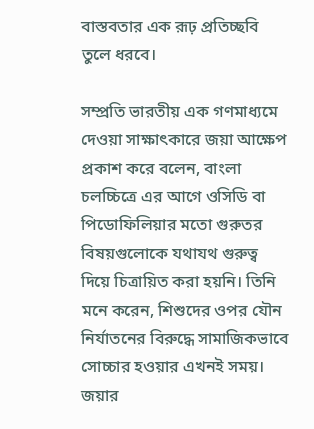বাস্তবতার এক রূঢ় প্রতিচ্ছবি তুলে ধরবে।

সম্প্রতি ভারতীয় এক গণমাধ্যমে দেওয়া সাক্ষাৎকারে জয়া আক্ষেপ প্রকাশ করে বলেন, বাংলা চলচ্চিত্রে এর আগে ওসিডি বা পিডোফিলিয়ার মতো গুরুতর বিষয়গুলোকে যথাযথ গুরুত্ব দিয়ে চিত্রায়িত করা হয়নি। তিনি মনে করেন, শিশুদের ওপর যৌন নির্যাতনের বিরুদ্ধে সামাজিকভাবে সোচ্চার হওয়ার এখনই সময়। জয়ার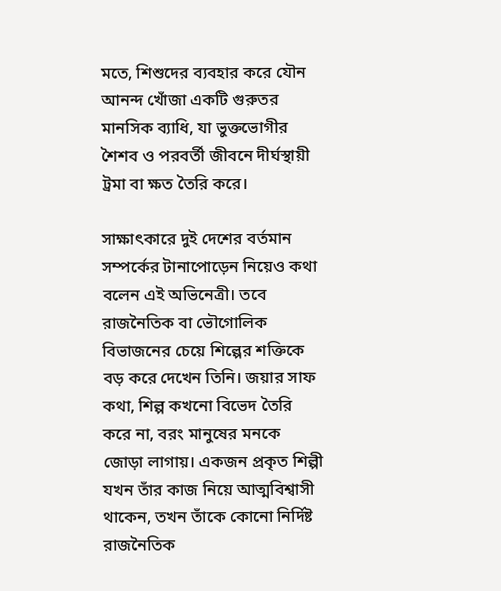মতে, শিশুদের ব্যবহার করে যৌন আনন্দ খোঁজা একটি গুরুতর মানসিক ব্যাধি, যা ভুক্তভোগীর শৈশব ও পরবর্তী জীবনে দীর্ঘস্থায়ী ট্রমা বা ক্ষত তৈরি করে।

সাক্ষাৎকারে দুই দেশের বর্তমান সম্পর্কের টানাপোড়েন নিয়েও কথা বলেন এই অভিনেত্রী। তবে রাজনৈতিক বা ভৌগোলিক বিভাজনের চেয়ে শিল্পের শক্তিকে বড় করে দেখেন তিনি। জয়ার সাফ কথা, শিল্প কখনো বিভেদ তৈরি করে না, বরং মানুষের মনকে জোড়া লাগায়। একজন প্রকৃত শিল্পী যখন তাঁর কাজ নিয়ে আত্মবিশ্বাসী থাকেন, তখন তাঁকে কোনো নির্দিষ্ট রাজনৈতিক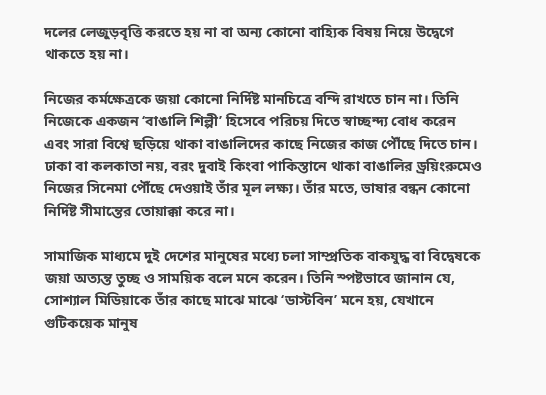দলের লেজুড়বৃত্তি করতে হয় না বা অন্য কোনো বাহ্যিক বিষয় নিয়ে উদ্বেগে থাকতে হয় না।

নিজের কর্মক্ষেত্রকে জয়া কোনো নির্দিষ্ট মানচিত্রে বন্দি রাখতে চান না। তিনি নিজেকে একজন ‘বাঙালি শিল্পী’ হিসেবে পরিচয় দিতে স্বাচ্ছন্দ্য বোধ করেন এবং সারা বিশ্বে ছড়িয়ে থাকা বাঙালিদের কাছে নিজের কাজ পৌঁছে দিতে চান। ঢাকা বা কলকাতা নয়, বরং দুবাই কিংবা পাকিস্তানে থাকা বাঙালির ড্রয়িংরুমেও নিজের সিনেমা পৌঁছে দেওয়াই তাঁর মূল লক্ষ্য। তাঁর মতে, ভাষার বন্ধন কোনো নির্দিষ্ট সীমান্তের তোয়াক্কা করে না।

সামাজিক মাধ্যমে দুই দেশের মানুষের মধ্যে চলা সাম্প্রতিক বাকযুদ্ধ বা বিদ্বেষকে জয়া অত্যন্ত তুচ্ছ ও সাময়িক বলে মনে করেন। তিনি স্পষ্টভাবে জানান যে, সোশ্যাল মিডিয়াকে তাঁর কাছে মাঝে মাঝে ‘ডাস্টবিন’ মনে হয়, যেখানে গুটিকয়েক মানুষ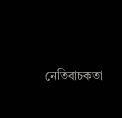নেতিবাচকতা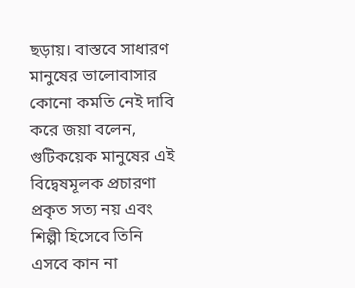ছড়ায়। বাস্তবে সাধারণ মানুষের ভালোবাসার কোনো কমতি নেই দাবি করে জয়া বলেন, গুটিকয়েক মানুষের এই বিদ্বেষমূলক প্রচারণা প্রকৃত সত্য নয় এবং শিল্পী হিসেবে তিনি এসবে কান না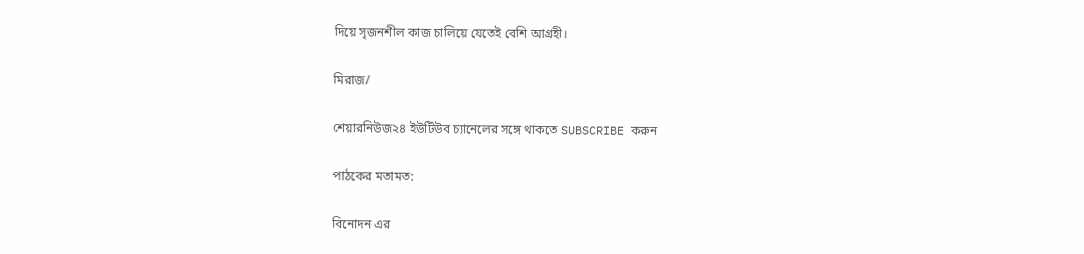দিয়ে সৃজনশীল কাজ চালিয়ে যেতেই বেশি আগ্রহী।

মিরাজ/

শেয়ারনিউজ২৪ ইউটিউব চ্যানেলের সঙ্গে থাকতে SUBSCRIBE করুন

পাঠকের মতামত:

বিনোদন এর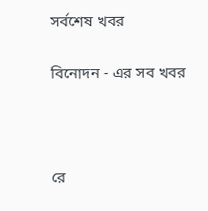সর্বশেষ খবর

বিনোদন - এর সব খবর



রে